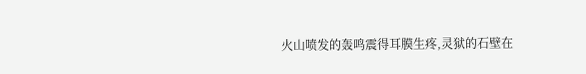火山喷发的轰鸣震得耳膜生疼,灵狱的石壁在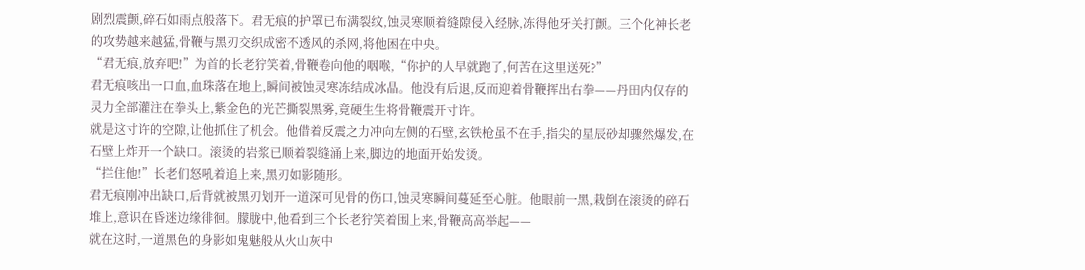剧烈震颤,碎石如雨点般落下。君无痕的护罩已布满裂纹,蚀灵寒顺着缝隙侵入经脉,冻得他牙关打颤。三个化神长老的攻势越来越猛,骨鞭与黑刃交织成密不透风的杀网,将他困在中央。
“君无痕,放弃吧!”为首的长老狞笑着,骨鞭卷向他的咽喉,“你护的人早就跑了,何苦在这里送死?”
君无痕咳出一口血,血珠落在地上,瞬间被蚀灵寒冻结成冰晶。他没有后退,反而迎着骨鞭挥出右拳——丹田内仅存的灵力全部灌注在拳头上,紫金色的光芒撕裂黑雾,竟硬生生将骨鞭震开寸许。
就是这寸许的空隙,让他抓住了机会。他借着反震之力冲向左侧的石壁,玄铁枪虽不在手,指尖的星辰砂却骤然爆发,在石壁上炸开一个缺口。滚烫的岩浆已顺着裂缝涌上来,脚边的地面开始发烫。
“拦住他!”长老们怒吼着追上来,黑刃如影随形。
君无痕刚冲出缺口,后背就被黑刃划开一道深可见骨的伤口,蚀灵寒瞬间蔓延至心脏。他眼前一黑,栽倒在滚烫的碎石堆上,意识在昏迷边缘徘徊。朦胧中,他看到三个长老狞笑着围上来,骨鞭高高举起——
就在这时,一道黑色的身影如鬼魅般从火山灰中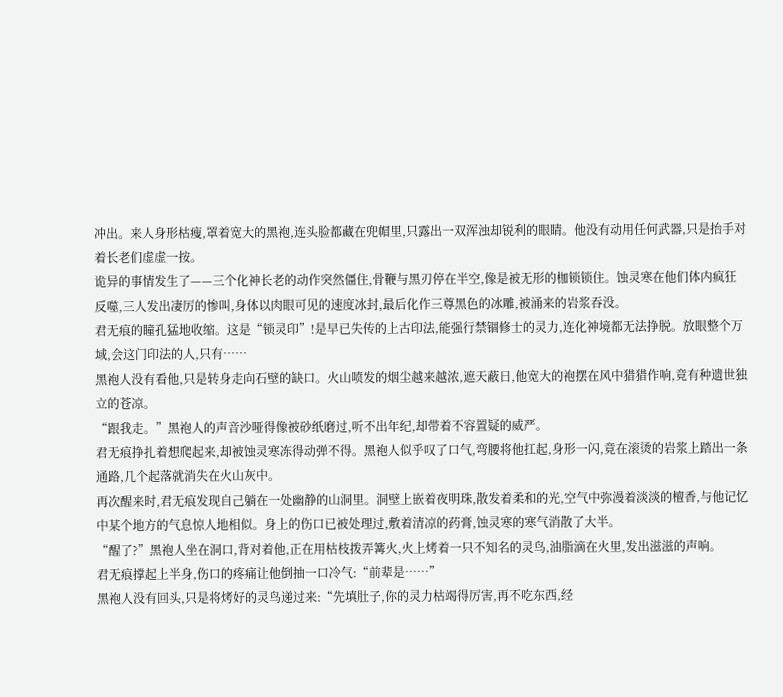冲出。来人身形枯瘦,罩着宽大的黑袍,连头脸都藏在兜帽里,只露出一双浑浊却锐利的眼睛。他没有动用任何武器,只是抬手对着长老们虚虚一按。
诡异的事情发生了——三个化神长老的动作突然僵住,骨鞭与黑刃停在半空,像是被无形的枷锁锁住。蚀灵寒在他们体内疯狂反噬,三人发出凄厉的惨叫,身体以肉眼可见的速度冰封,最后化作三尊黑色的冰雕,被涌来的岩浆吞没。
君无痕的瞳孔猛地收缩。这是“锁灵印”!是早已失传的上古印法,能强行禁锢修士的灵力,连化神境都无法挣脱。放眼整个万域,会这门印法的人,只有……
黑袍人没有看他,只是转身走向石壁的缺口。火山喷发的烟尘越来越浓,遮天蔽日,他宽大的袍摆在风中猎猎作响,竟有种遗世独立的苍凉。
“跟我走。”黑袍人的声音沙哑得像被砂纸磨过,听不出年纪,却带着不容置疑的威严。
君无痕挣扎着想爬起来,却被蚀灵寒冻得动弹不得。黑袍人似乎叹了口气,弯腰将他扛起,身形一闪,竟在滚烫的岩浆上踏出一条通路,几个起落就消失在火山灰中。
再次醒来时,君无痕发现自己躺在一处幽静的山洞里。洞壁上嵌着夜明珠,散发着柔和的光,空气中弥漫着淡淡的檀香,与他记忆中某个地方的气息惊人地相似。身上的伤口已被处理过,敷着清凉的药膏,蚀灵寒的寒气消散了大半。
“醒了?”黑袍人坐在洞口,背对着他,正在用枯枝拨弄篝火,火上烤着一只不知名的灵鸟,油脂滴在火里,发出滋滋的声响。
君无痕撑起上半身,伤口的疼痛让他倒抽一口冷气:“前辈是……”
黑袍人没有回头,只是将烤好的灵鸟递过来:“先填肚子,你的灵力枯竭得厉害,再不吃东西,经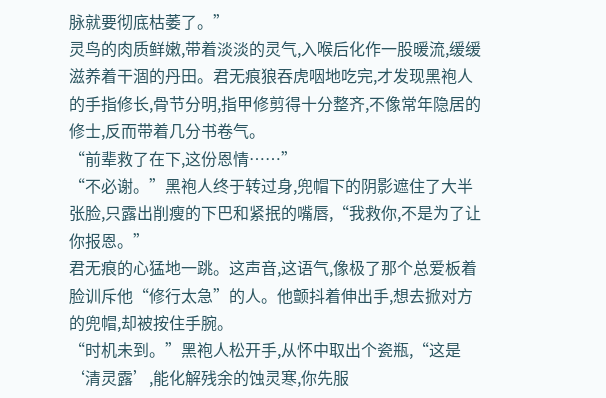脉就要彻底枯萎了。”
灵鸟的肉质鲜嫩,带着淡淡的灵气,入喉后化作一股暖流,缓缓滋养着干涸的丹田。君无痕狼吞虎咽地吃完,才发现黑袍人的手指修长,骨节分明,指甲修剪得十分整齐,不像常年隐居的修士,反而带着几分书卷气。
“前辈救了在下,这份恩情……”
“不必谢。”黑袍人终于转过身,兜帽下的阴影遮住了大半张脸,只露出削瘦的下巴和紧抿的嘴唇,“我救你,不是为了让你报恩。”
君无痕的心猛地一跳。这声音,这语气,像极了那个总爱板着脸训斥他“修行太急”的人。他颤抖着伸出手,想去掀对方的兜帽,却被按住手腕。
“时机未到。”黑袍人松开手,从怀中取出个瓷瓶,“这是‘清灵露’,能化解残余的蚀灵寒,你先服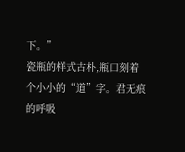下。”
瓷瓶的样式古朴,瓶口刻着个小小的“道”字。君无痕的呼吸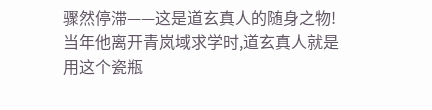骤然停滞——这是道玄真人的随身之物!当年他离开青岚域求学时,道玄真人就是用这个瓷瓶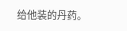给他装的丹药。